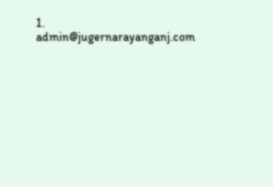1. admin@jugernarayanganj.com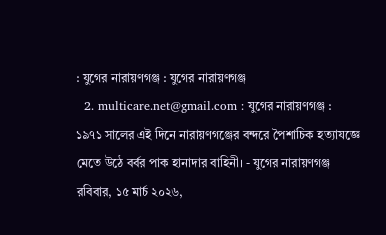: যুগের নারায়ণগঞ্জ : যুগের নারায়ণগঞ্জ
  2. multicare.net@gmail.com : যুগের নারায়ণগঞ্জ :
১৯৭১ সালের এই দিনে নারায়ণগঞ্জের বন্দরে পৈশাচিক হত্যাযজ্ঞে মেতে উঠে বর্বর পাক হানাদার বাহিনী। - যুগের নারায়ণগঞ্জ
রবিবার, ১৫ মার্চ ২০২৬,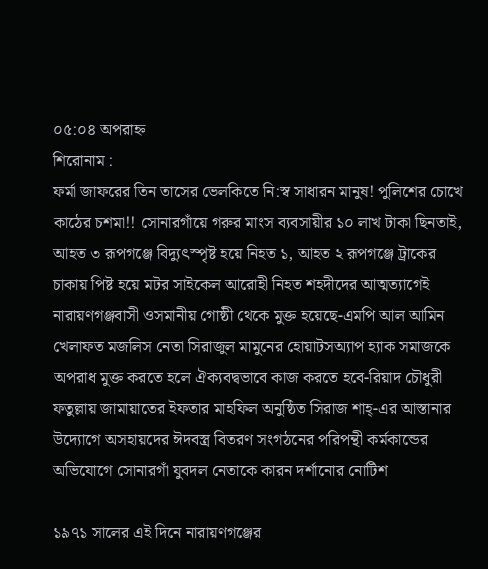০৫:০৪ অপরাহ্ন
শিরোনাম :
ফর্মা জাফরের তিন তাসের ভেলকিতে নি:স্ব সাধারন মানুষ! পুলিশের চোখে কাঠের চশমা!! সোনারগাঁয়ে গরুর মাংস ব্যবসায়ীর ১০ লাখ টাকা ছিনতাই, আহত ৩ রূপগঞ্জে বিদ্যুৎস্পৃষ্ট হয়ে নিহত ১, আহত ২ রূপগঞ্জে ট্রাকের চাকায় পিষ্ট হয়ে মটর সাইকেল আরোহী নিহত শহদীদের আত্মত্যাগেই নারায়ণগঞ্জবাসী ওসমানীয় গোষ্ঠী থেকে মুক্ত হয়েছে-এমপি আল আমিন খেলাফত মজলিস নেতা সিরাজুল মামুনের হোয়াটসঅ্যাপ হ্যাক সমাজকে অপরাধ মুক্ত করতে হলে ঐক্যবদ্বভাবে কাজ করতে হবে-রিয়াদ চৌধুরী ফতুল্লায় জামায়াতের ইফতার মাহফিল অনুষ্ঠিত সিরাজ শাহ্-এর আস্তানার উদ্যোগে অসহায়দের ঈদবস্ত্র বিতরণ সংগঠনের পরিপন্থী কর্মকান্ডের অভিযোগে সোনারগাঁ যুবদল নেতাকে কারন দর্শানোর নোটিশ

১৯৭১ সালের এই দিনে নারায়ণগঞ্জের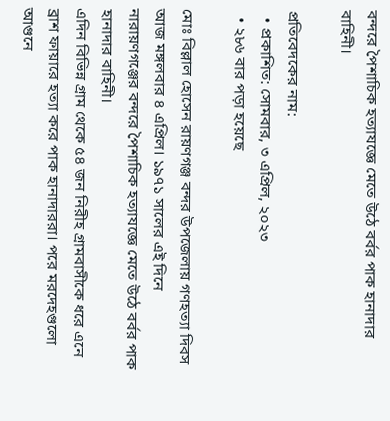বন্দরে পৈশাচিক হত্যাযজ্ঞে মেতে উঠে বর্বর পাক হানাদার বাহিনী।

প্রতিবেদকের নাম:
  • প্রকাশিত: সোমবার, ৩ এপ্রিল, ২০২৩
  • ২৮৬ বার পড়া হয়েছে

মোঃ বিল্লাল হোসেন রায়ণগঞ্জ বন্দর উপজেলায় গণহত্যা দিবস আজ মঙ্গলবার ৪ এপ্রিল। ১৯৭১ সালের এই দিনে নারায়ণগঞ্জের বন্দরে পৈশাচিক হত্যাযজ্ঞে মেতে উঠে বর্বর পাক হানাদার বাহিনী।
এদিন বিভিন্ন গ্রাম থেকে ৫৪ জন নিরীহ গ্রামবাসীকে ধরে এনে ব্রাশ ফায়ারে হত্যা করে পাক হানাদাররা। পরে মরদেহগুলো আগুনে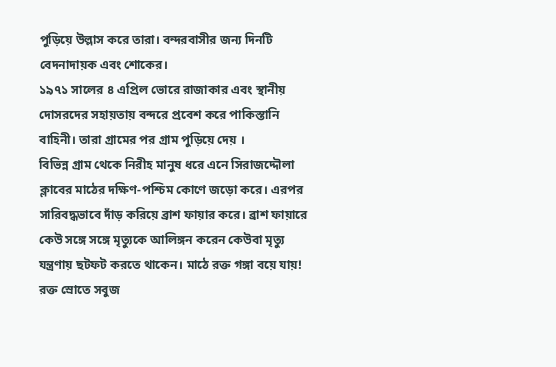পুড়িয়ে উল্লাস করে তারা। বন্দরবাসীর জন্য দিনটি বেদনাদায়ক এবং শোকের।
১৯৭১ সালের ৪ এপ্রিল ভোরে রাজাকার এবং স্থানীয় দোসরদের সহায়তায় বন্দরে প্রবেশ করে পাকিস্তানি বাহিনী। তারা গ্রামের পর গ্রাম পুড়িয়ে দেয় ।
বিভিন্ন গ্রাম থেকে নিরীহ মানুষ ধরে এনে সিরাজদ্দৌলা ক্লাবের মাঠের দক্ষিণ-পশ্চিম কোণে জড়ো করে। এরপর সারিবদ্ধভাবে দাঁড় করিয়ে ব্রাশ ফায়ার করে। ব্রাশ ফায়ারে কেউ সঙ্গে সঙ্গে মৃত্যুকে আলিঙ্গন করেন কেউবা মৃত্যু যন্ত্রণায় ছটফট করতে থাকেন। মাঠে রক্ত গঙ্গা বয়ে যায়! রক্ত স্রোতে সবুজ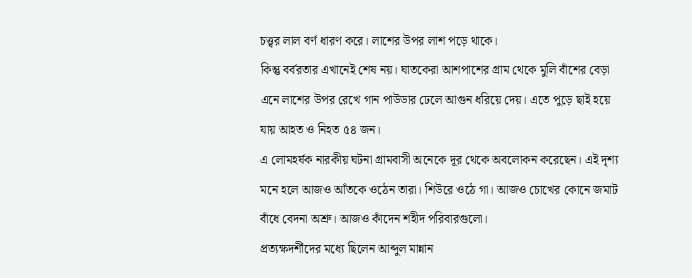চত্ত্বর লাল বর্ণ ধারণ করে। লাশের উপর লাশ পড়ে থাকে।
কিন্তু বর্বরতার এখানেই শেষ নয়। ঘাতকেরা আশপাশের গ্রাম থেকে মুলি বাঁশের বেড়া এনে লাশের উপর রেখে গান পাউডার ঢেলে আগুন ধরিয়ে দেয়। এতে পুড়ে ছাই হয়ে যায় আহত ও নিহত ৫৪ জন।
এ লোমহর্ষক নারকীয় ঘটনা গ্রামবাসী অনেকে দূর থেকে অবলোকন করেছেন। এই দৃশ্য মনে হলে আজও আঁতকে ওঠেন তারা। শিউরে ওঠে গা। আজও চোখের কোনে জমাট বাঁধে বেদনা অশ্রু। আজও কাঁদেন শহীদ পরিবারগুলো।
প্রত্যক্ষদর্শীদের মধ্যে ছিলেন আব্দুল মান্নান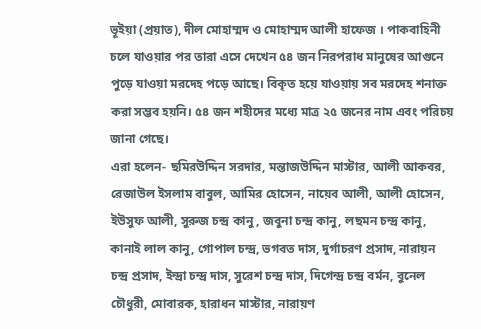ভূইয়া (প্রয়াত), দীল মোহাম্মদ ও মোহাম্মদ আলী হাফেজ । পাকবাহিনী চলে যাওয়ার পর তারা এসে দেখেন ৫৪ জন নিরপরাধ মানুষের আগুনে পুড়ে যাওয়া মরদেহ পড়ে আছে। বিকৃত হয়ে যাওয়ায় সব মরদেহ শনাক্ত করা সম্ভব হয়নি। ৫৪ জন শহীদের মধ্যে মাত্র ২৫ জনের নাম এবং পরিচয় জানা গেছে।
এরা হলেন- ছমিরউদ্দিন সরদার, মন্তাজউদ্দিন মাস্টার, আলী আকবর, রেজাউল ইসলাম বাবুল, আমির হোসেন, নায়েব আলী, আলী হোসেন, ইউসুফ আলী, সুরুজ চন্দ্র কানু , জবুনা চন্দ্র কানু, লছমন চন্দ্র কানু, কানাই লাল কানু, গোপাল চন্দ্র, ভগবত দাস, দুর্গাচরণ প্রসাদ, নারায়ন চন্দ্র প্রসাদ, ইন্দ্রা চন্দ্র দাস, সুরেশ চন্দ্র দাস, দিগেন্দ্র চন্দ্র বর্মন, বুনেল চৌধুরী, মোবারক, হারাধন মাস্টার, নারায়ণ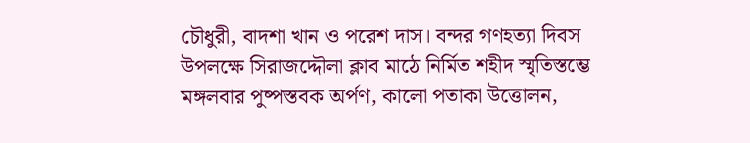চৌধুরী, বাদশা খান ও পরেশ দাস। বন্দর গণহত্যা দিবস উপলক্ষে সিরাজদ্দৌলা ক্লাব মাঠে নির্মিত শহীদ স্মৃতিস্তম্ভে মঙ্গলবার পুষ্পস্তবক অর্পণ, কালো পতাকা উত্তোলন,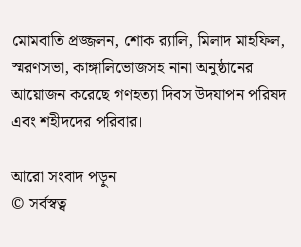মোমবাতি প্রজ্জলন, শোক র‌্যালি, মিলাদ মাহফিল, স্মরণসভা, কাঙ্গালিভোজসহ নানা অনুষ্ঠানের আয়োজন করেছে গণহত্যা দিবস উদযাপন পরিষদ এবং শহীদদের পরিবার।

আরো সংবাদ পড়ুন
© সর্বস্বত্ব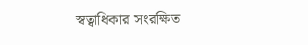স্বত্বাধিকার সংরক্ষিত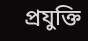প্রযুক্তি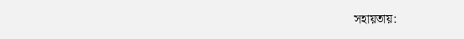সহায়তায়: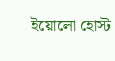ইয়োলো হোস্ট